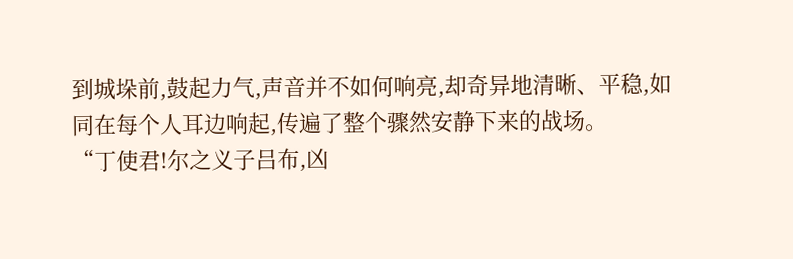到城垛前,鼓起力气,声音并不如何响亮,却奇异地清晰、平稳,如同在每个人耳边响起,传遍了整个骤然安静下来的战场。
“丁使君!尔之义子吕布,凶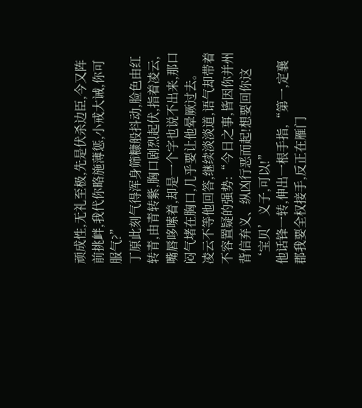顽成性,无礼至极,先是伏杀边臣,今又阵前挑衅,我代你略施薄惩,小戒大诫,你可服气?”
丁原此刻气得浑身筛糠般抖动,脸色由红转青,由青转紫,胸口剧烈起伏,指着凌云,嘴唇哆嗦着,却是一个字也说不出来,那口闷气堵在胸口,几乎要让他晕厥过去。
凌云不等他回答,继续淡淡道,语气却带着不容置疑的强势:“今日之事,皆因你并州背信弃义、纵凶行恶而起!想要回你这‘宝贝’义子,可以!”
他话锋一转,伸出一根手指,“第一,定襄郡我要全权接手,反正在雁门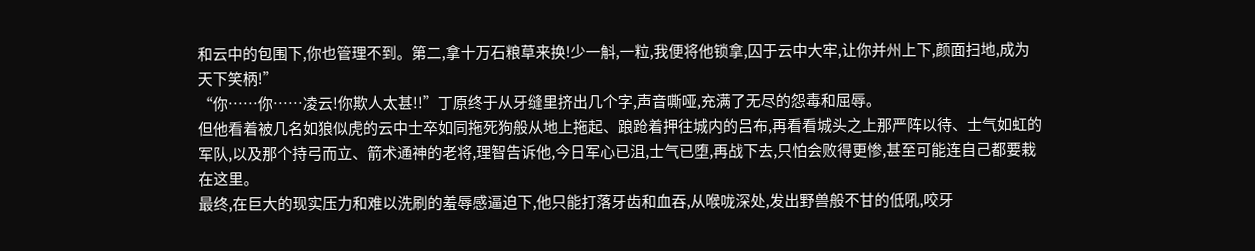和云中的包围下,你也管理不到。第二,拿十万石粮草来换!少一斛,一粒,我便将他锁拿,囚于云中大牢,让你并州上下,颜面扫地,成为天下笑柄!”
“你……你……凌云!你欺人太甚!!”丁原终于从牙缝里挤出几个字,声音嘶哑,充满了无尽的怨毒和屈辱。
但他看着被几名如狼似虎的云中士卒如同拖死狗般从地上拖起、踉跄着押往城内的吕布,再看看城头之上那严阵以待、士气如虹的军队,以及那个持弓而立、箭术通神的老将,理智告诉他,今日军心已沮,士气已堕,再战下去,只怕会败得更惨,甚至可能连自己都要栽在这里。
最终,在巨大的现实压力和难以洗刷的羞辱感逼迫下,他只能打落牙齿和血吞,从喉咙深处,发出野兽般不甘的低吼,咬牙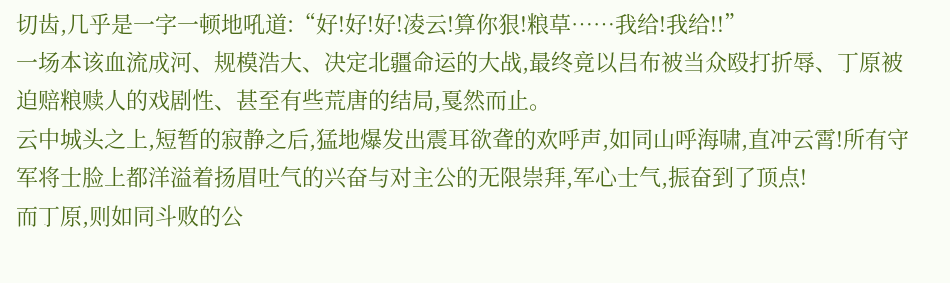切齿,几乎是一字一顿地吼道:“好!好!好!凌云!算你狠!粮草……我给!我给!!”
一场本该血流成河、规模浩大、决定北疆命运的大战,最终竟以吕布被当众殴打折辱、丁原被迫赔粮赎人的戏剧性、甚至有些荒唐的结局,戛然而止。
云中城头之上,短暂的寂静之后,猛地爆发出震耳欲聋的欢呼声,如同山呼海啸,直冲云霄!所有守军将士脸上都洋溢着扬眉吐气的兴奋与对主公的无限崇拜,军心士气,振奋到了顶点!
而丁原,则如同斗败的公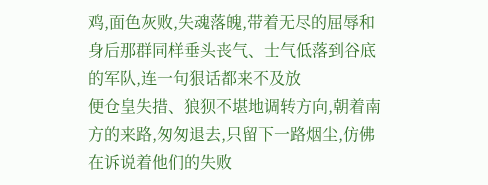鸡,面色灰败,失魂落魄,带着无尽的屈辱和身后那群同样垂头丧气、士气低落到谷底的军队,连一句狠话都来不及放
便仓皇失措、狼狈不堪地调转方向,朝着南方的来路,匆匆退去,只留下一路烟尘,仿佛在诉说着他们的失败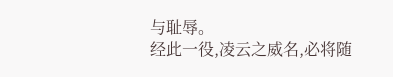与耻辱。
经此一役,凌云之威名,必将随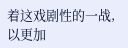着这戏剧性的一战,以更加